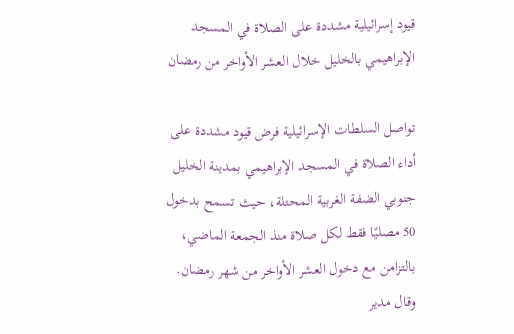قيود إسرائيلية مشددة على الصلاة في المسجد الإبراهيمي بالخليل خلال العشر الأواخر من رمضان

تواصل السلطات الإسرائيلية فرض قيود مشددة على أداء الصلاة في المسجد الإبراهيمي بمدينة الخليل جنوبي الضفة الغربية المحتلة، حيث تسمح بدخول 50 مصليًا فقط لكل صلاة منذ الجمعة الماضي، بالتزامن مع دخول العشر الأواخر من شهر رمضان.
وقال مدير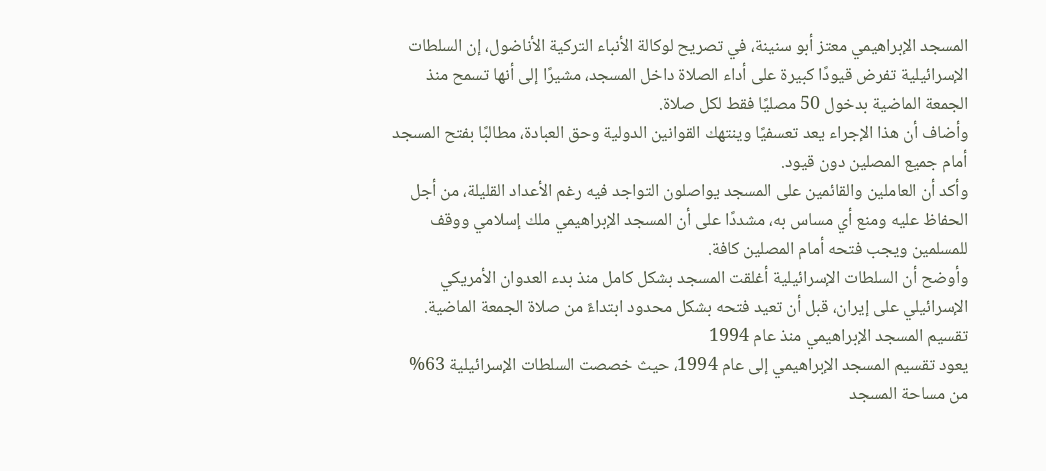المسجد الإبراهيمي معتز أبو سنينة، في تصريح لوكالة الأنباء التركية الأناضول، إن السلطات الإسرائيلية تفرض قيودًا كبيرة على أداء الصلاة داخل المسجد، مشيرًا إلى أنها تسمح منذ الجمعة الماضية بدخول 50 مصليًا فقط لكل صلاة.
وأضاف أن هذا الإجراء يعد تعسفيًا وينتهك القوانين الدولية وحق العبادة، مطالبًا بفتح المسجد أمام جميع المصلين دون قيود.
وأكد أن العاملين والقائمين على المسجد يواصلون التواجد فيه رغم الأعداد القليلة، من أجل الحفاظ عليه ومنع أي مساس به، مشددًا على أن المسجد الإبراهيمي ملك إسلامي ووقف للمسلمين ويجب فتحه أمام المصلين كافة.
وأوضح أن السلطات الإسرائيلية أغلقت المسجد بشكل كامل منذ بدء العدوان الأمريكي الإسرائيلي على إيران، قبل أن تعيد فتحه بشكل محدود ابتداءً من صلاة الجمعة الماضية.
تقسيم المسجد الإبراهيمي منذ عام 1994
يعود تقسيم المسجد الإبراهيمي إلى عام 1994، حيث خصصت السلطات الإسرائيلية 63% من مساحة المسجد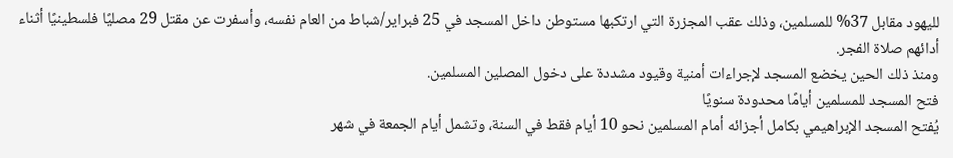لليهود مقابل 37% للمسلمين، وذلك عقب المجزرة التي ارتكبها مستوطن داخل المسجد في 25 فبراير/شباط من العام نفسه، وأسفرت عن مقتل 29 مصليًا فلسطينيًا أثناء أدائهم صلاة الفجر.
ومنذ ذلك الحين يخضع المسجد لإجراءات أمنية وقيود مشددة على دخول المصلين المسلمين.
فتح المسجد للمسلمين أيامًا محدودة سنويًا
يُفتح المسجد الإبراهيمي بكامل أجزائه أمام المسلمين نحو 10 أيام فقط في السنة، وتشمل أيام الجمعة في شهر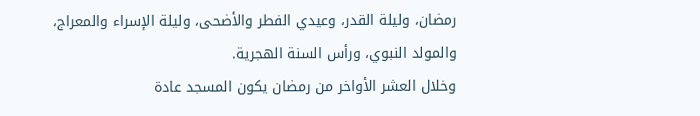رمضان، وليلة القدر، وعيدي الفطر والأضحى، وليلة الإسراء والمعراج، والمولد النبوي، ورأس السنة الهجرية.
وخلال العشر الأواخر من رمضان يكون المسجد عادة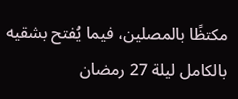مكتظًا بالمصلين، فيما يُفتح بشقيه بالكامل ليلة 27 رمضان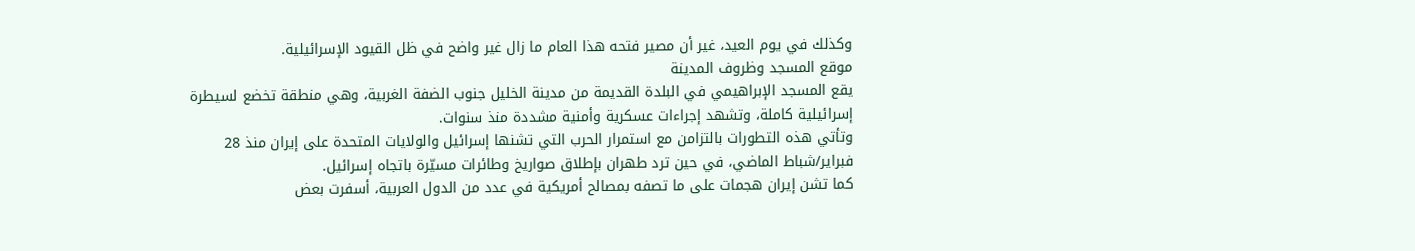وكذلك في يوم العيد، غير أن مصير فتحه هذا العام ما زال غير واضح في ظل القيود الإسرائيلية.
موقع المسجد وظروف المدينة
يقع المسجد الإبراهيمي في البلدة القديمة من مدينة الخليل جنوب الضفة الغربية، وهي منطقة تخضع لسيطرة إسرائيلية كاملة، وتشهد إجراءات عسكرية وأمنية مشددة منذ سنوات.
وتأتي هذه التطورات بالتزامن مع استمرار الحرب التي تشنها إسرائيل والولايات المتحدة على إيران منذ 28 فبراير/شباط الماضي، في حين ترد طهران بإطلاق صواريخ وطائرات مسيّرة باتجاه إسرائيل.
كما تشن إيران هجمات على ما تصفه بمصالح أمريكية في عدد من الدول العربية، أسفرت بعض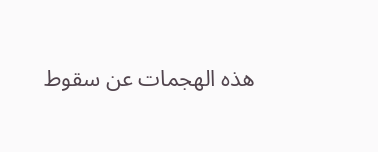هذه الهجمات عن سقوط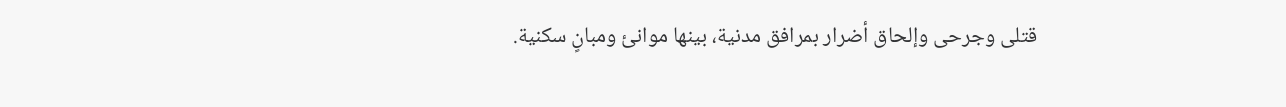قتلى وجرحى وإلحاق أضرار بمرافق مدنية، بينها موانئ ومبانٍ سكنية.